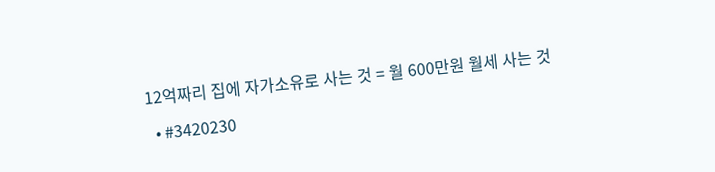12억짜리 집에 자가소유로 사는 것 = 월 600만원 월세 사는 것

  • #3420230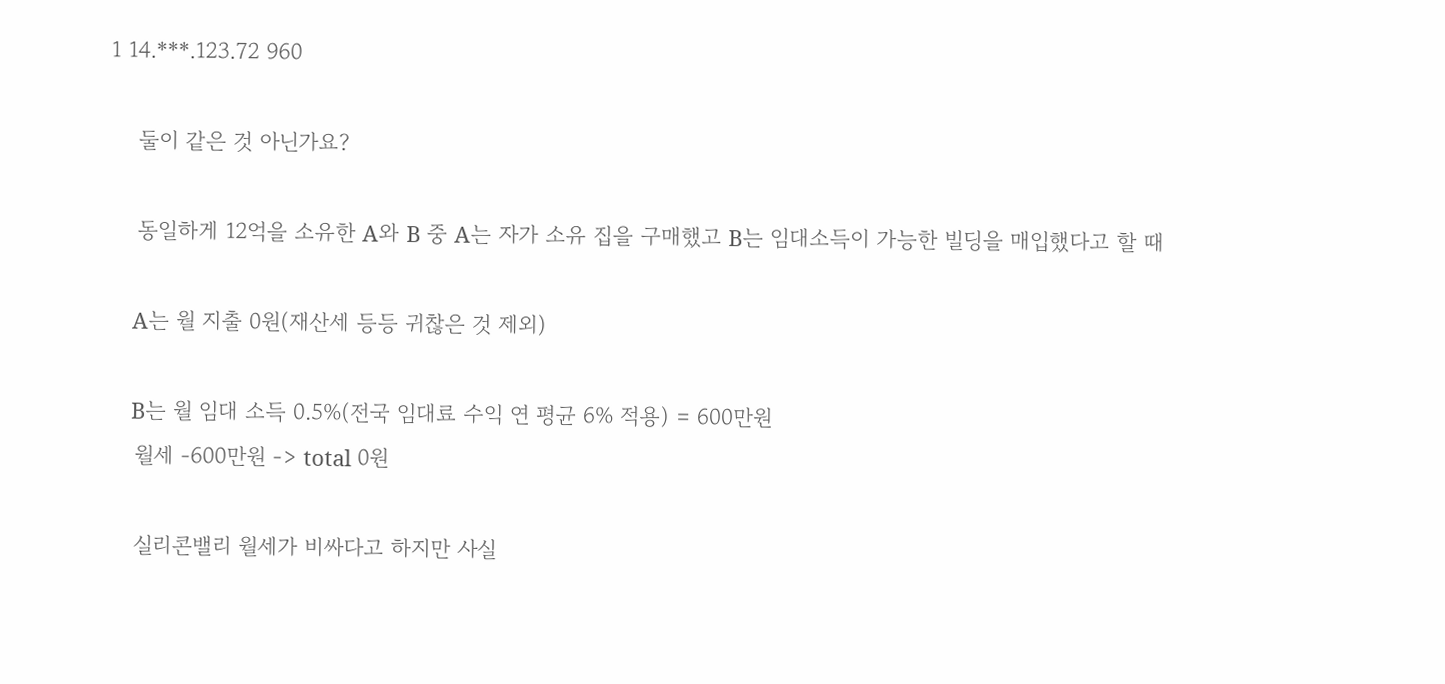1 14.***.123.72 960

    둘이 같은 것 아닌가요?

    동일하게 12억을 소유한 A와 B 중 A는 자가 소유 집을 구매했고 B는 임대소득이 가능한 빌딩을 매입했다고 할 때

    A는 월 지출 0원(재산세 등등 귀찮은 것 제외)

    B는 월 임대 소득 0.5%(전국 임대료 수익 연 평균 6% 적용) = 600만원
    월세 -600만원 -> total 0원

    실리콘밸리 월세가 비싸다고 하지만 사실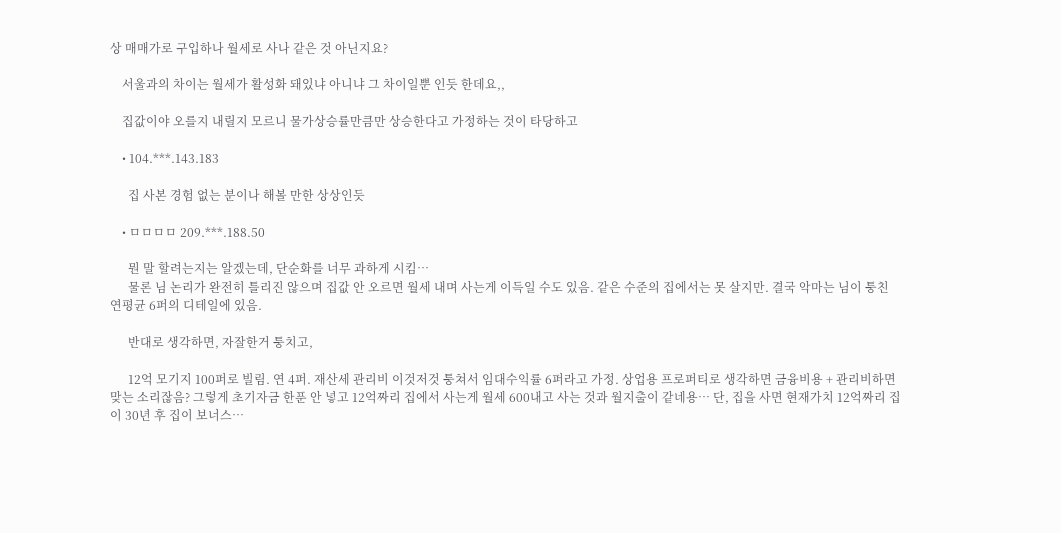상 매매가로 구입하나 월세로 사나 같은 것 아닌지요?

    서울과의 차이는 월세가 활성화 돼있냐 아니냐 그 차이일뿐 인듯 한데요,,

    집값이야 오를지 내릴지 모르니 물가상승률만큼만 상승한다고 가정하는 것이 타당하고

    • 104.***.143.183

      집 사본 경험 없는 분이나 해볼 만한 상상인듯

    • ㅁㅁㅁㅁ 209.***.188.50

      뭔 말 할려는지는 알겠는데, 단순화를 너무 과하게 시킴…
      물론 님 논리가 완전히 틀리진 않으며 집값 안 오르면 월세 내며 사는게 이득일 수도 있음. 같은 수준의 집에서는 못 살지만. 결국 악마는 님이 퉁친 연평균 6퍼의 디테일에 있음.

      반대로 생각하면, 자잘한거 퉁치고,

      12억 모기지 100퍼로 빌림. 연 4퍼. 재산세 관리비 이것저것 퉁쳐서 임대수익률 6퍼라고 가정. 상업용 프로퍼티로 생각하면 금융비용 + 관리비하면 맞는 소리잖음? 그렇게 초기자금 한푼 안 넣고 12억짜리 집에서 사는게 월세 600내고 사는 것과 월지출이 같네용… 단, 집을 사면 현재가치 12억짜리 집이 30년 후 집이 보너스…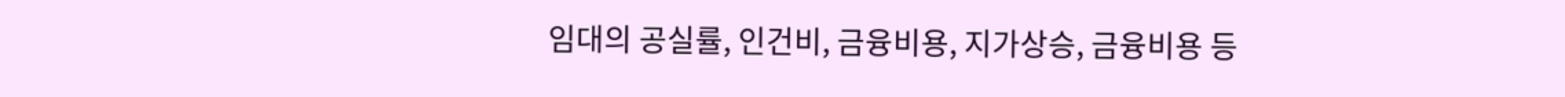임대의 공실률, 인건비, 금융비용, 지가상승, 금융비용 등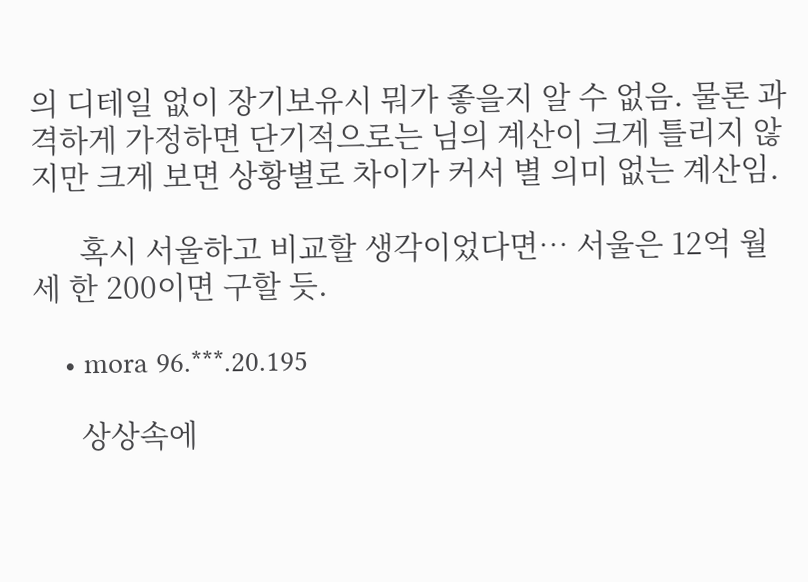의 디테일 없이 장기보유시 뭐가 좋을지 알 수 없음. 물론 과격하게 가정하면 단기적으로는 님의 계산이 크게 틀리지 않지만 크게 보면 상황별로 차이가 커서 별 의미 없는 계산임.

      혹시 서울하고 비교할 생각이었다면… 서울은 12억 월세 한 200이면 구할 듯.

    • mora 96.***.20.195

      상상속에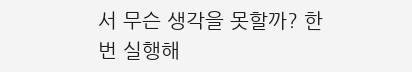서 무슨 생각을 못할까? 한번 실행해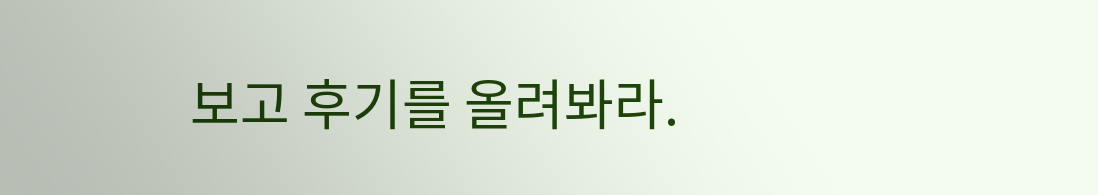보고 후기를 올려봐라.